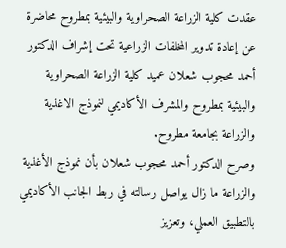عقدت كلية الزراعة الصحراوية والبيئية بمطروح محاضرة عن إعادة تدوير المخلفات الزراعية تحت إشراف الدكتور أحمد محجوب شعلان عميد كلية الزراعة الصحراوية والبيئية بمطروح والمشرف الأكاديمي لنموذج الاغذية والزراعة بجامعة مطروح.
وصرح الدكتور أحمد محجوب شعلان بأن نموذج الأغذية والزراعة ما زال يواصل رسالته في ربط الجانب الأكاديمي بالتطبيق العملي، وتعزيز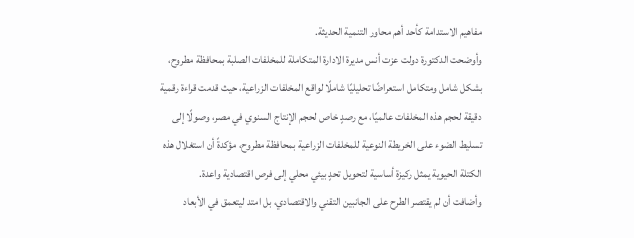مفاهيم الاستدامة كأحد أهم محاور التنمية الحديثة.
وأوضحت الدكتورة دولت عزت أنس مديرة الادارة المتكاملة للمخلفات الصلبة بمحافظة مطروح، بشكل شامل ومتكامل استعراضًا تحليليًا شاملًا لواقع المخلفات الزراعية، حيث قدمت قراءة رقمية دقيقة لحجم هذه المخلفات عالميًا، مع رصدٍ خاص لحجم الإنتاج السنوي في مصر، وصولًا إلى تسليط الضوء على الخريطة النوعية للمخلفات الزراعية بمحافظة مطروح، مؤكدةً أن استغلال هذه الكتلة الحيوية يمثل ركيزة أساسية لتحويل تحدٍ بيئي محلي إلى فرص اقتصادية واعدة.
وأضافت أن لم يقتصر الطرح على الجانبين التقني والاقتصادي، بل امتد ليتعمق في الأبعاد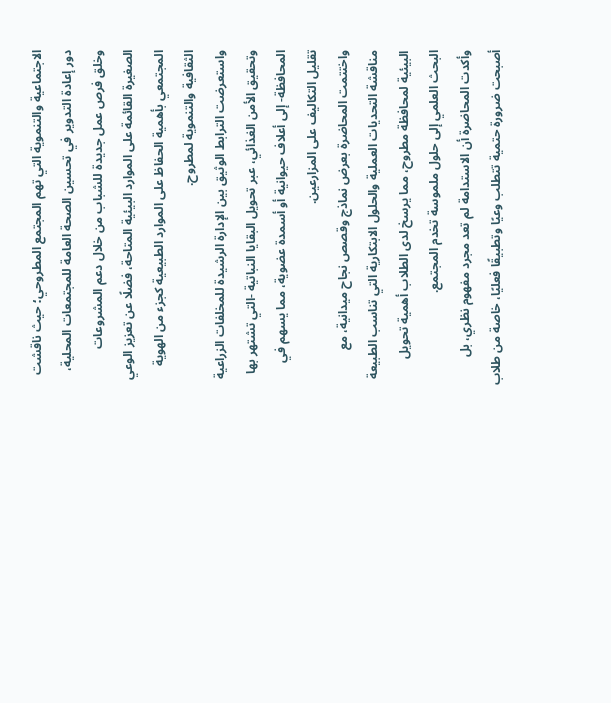الاجتماعية والتنموية التي تهم المجتمع المطروحي؛ حيث ناقشت دور إعادة التدوير في تحسين الصحة العامة للمجتمعات المحلية، وخلق فرص عمل جديدة للشباب من خلال دعم المشروعات الصغيرة القائمة على الموارد البيئية المتاحة، فضلًا عن تعزيز الوعي المجتمعي بأهمية الحفاظ على الموارد الطبيعية كجزء من الهوية الثقافية والتنموية لمطروح.
واستعرضت الترابط الوثيق بين الإدارة الرشيدة للمخلفات الزراعية وتحقيق الأمن الغذائي، عبر تحويل البقايا النباتية -التي تشتهر بها المحافظة- إلى أعلاف حيوانية أو أسمدة عضوية، مما يسهم في تقليل التكاليف على المزارعين.
واختتمت المحاضرة بعرض نماذج وقصص نجاح ميدانية، مع مناقشة التحديات العملية والحلول الابتكارية التي تناسب الطبيعة البيئية لمحافظة مطروح، مما يرسخ لدى الطلاب أهمية تحويل البحث العلمي إلى حلول ملموسة تخدم المجتمع.
وأكدت المحاضرة أن الاستدامة لم تعد مجرد مفهوم نظري، بل أصبحت ضرورة حتمية تتطلب وعيًا وتطبيقًا فعليًا، خاصة من طلاب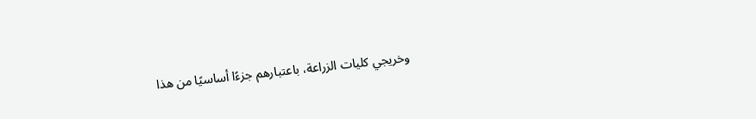وخريجي كليات الزراعة، باعتبارهم جزءًا أساسيًا من هذا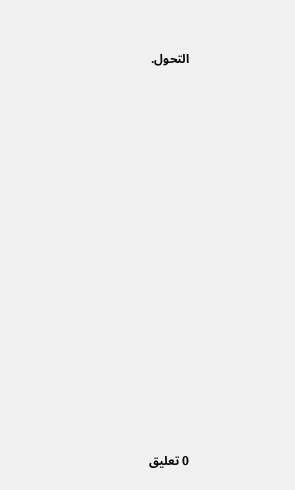التحول.


















0 تعليق